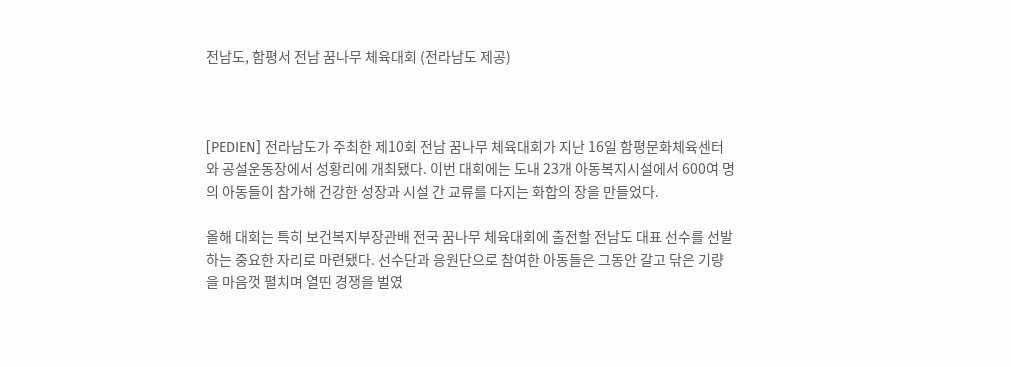전남도, 함평서 전남 꿈나무 체육대회 (전라남도 제공)



[PEDIEN] 전라남도가 주최한 제10회 전남 꿈나무 체육대회가 지난 16일 함평문화체육센터와 공설운동장에서 성황리에 개최됐다. 이번 대회에는 도내 23개 아동복지시설에서 600여 명의 아동들이 참가해 건강한 성장과 시설 간 교류를 다지는 화합의 장을 만들었다.

올해 대회는 특히 보건복지부장관배 전국 꿈나무 체육대회에 출전할 전남도 대표 선수를 선발하는 중요한 자리로 마련됐다. 선수단과 응원단으로 참여한 아동들은 그동안 갈고 닦은 기량을 마음껏 펼치며 열띤 경쟁을 벌였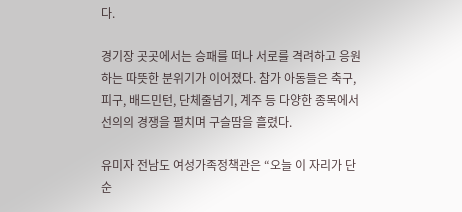다.

경기장 곳곳에서는 승패를 떠나 서로를 격려하고 응원하는 따뜻한 분위기가 이어졌다. 참가 아동들은 축구, 피구, 배드민턴, 단체줄넘기, 계주 등 다양한 종목에서 선의의 경쟁을 펼치며 구슬땀을 흘렸다.

유미자 전남도 여성가족정책관은 “오늘 이 자리가 단순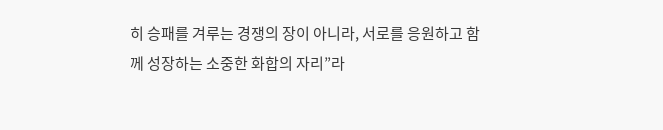히 승패를 겨루는 경쟁의 장이 아니라, 서로를 응원하고 함께 성장하는 소중한 화합의 자리”라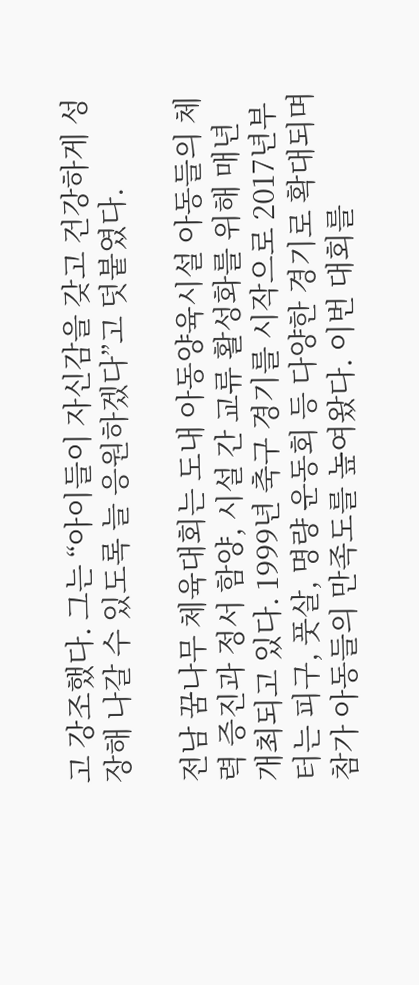고 강조했다. 그는 “아이들이 자신감을 갖고 건강하게 성장해 나갈 수 있도록 늘 응원하겠다”고 덧붙였다.

전남 꿈나무 체육대회는 도내 아동양육시설 아동들의 체력 증진과 정서 함양, 시설 간 교류 활성화를 위해 매년 개최되고 있다. 1999년 축구 경기를 시작으로 2017년부터는 피구, 풋살, 명량 운동회 등 다양한 경기로 확대되며 참가 아동들의 만족도를 높여왔다. 이번 대회를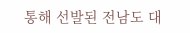통해 선발된 전남도 대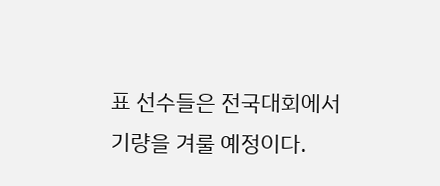표 선수들은 전국대회에서 기량을 겨룰 예정이다.